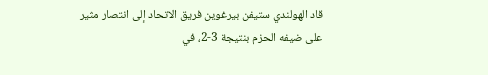قاد الهولندي ستيفن بيرغوين فريق الاتحاد إلى انتصار مثير على ضيفه الحزم بنتيجة 3-2، في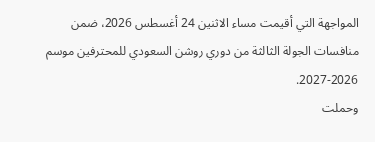المواجهة التي أقيمت مساء الاثنين 24 أغسطس 2026، ضمن منافسات الجولة الثالثة من دوري روشن السعودي للمحترفين موسم 2026-2027.
وحملت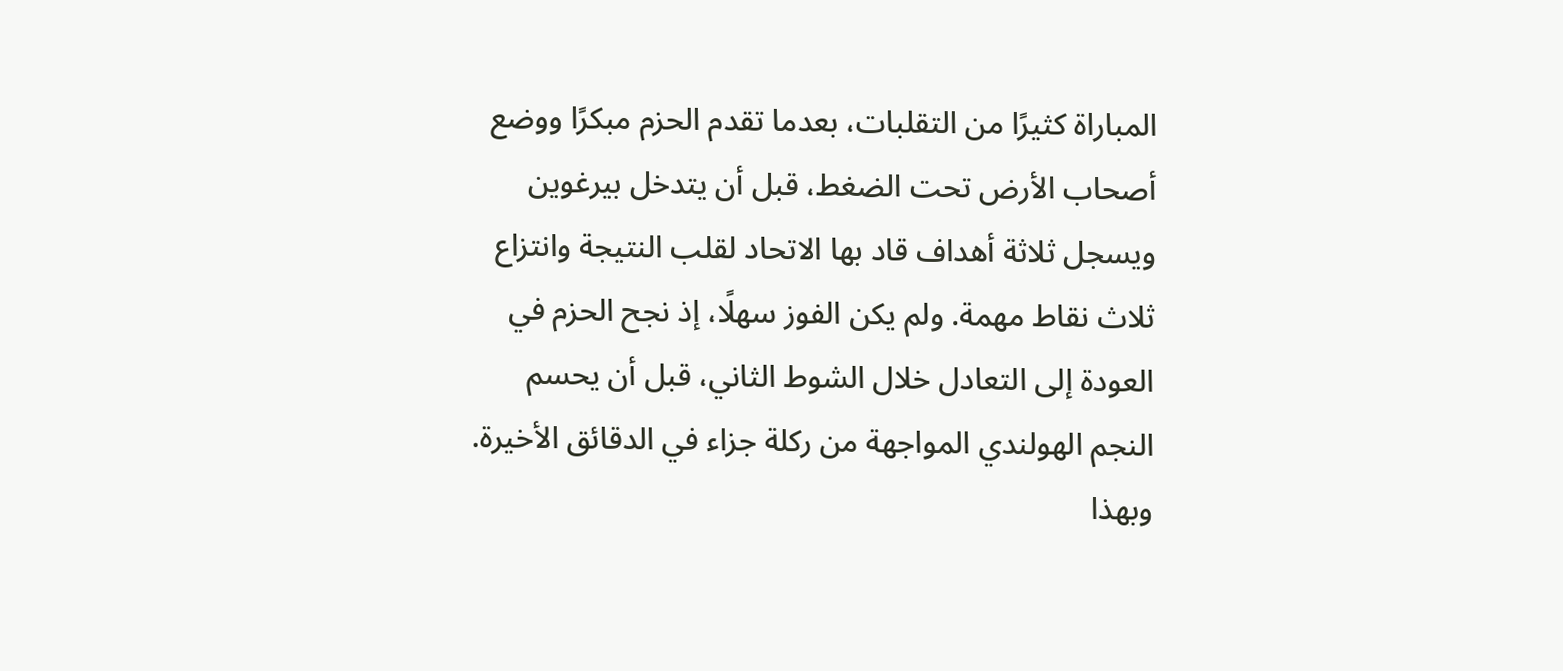المباراة كثيرًا من التقلبات، بعدما تقدم الحزم مبكرًا ووضع أصحاب الأرض تحت الضغط، قبل أن يتدخل بيرغوين ويسجل ثلاثة أهداف قاد بها الاتحاد لقلب النتيجة وانتزاع ثلاث نقاط مهمة. ولم يكن الفوز سهلًا، إذ نجح الحزم في العودة إلى التعادل خلال الشوط الثاني، قبل أن يحسم النجم الهولندي المواجهة من ركلة جزاء في الدقائق الأخيرة.
وبهذا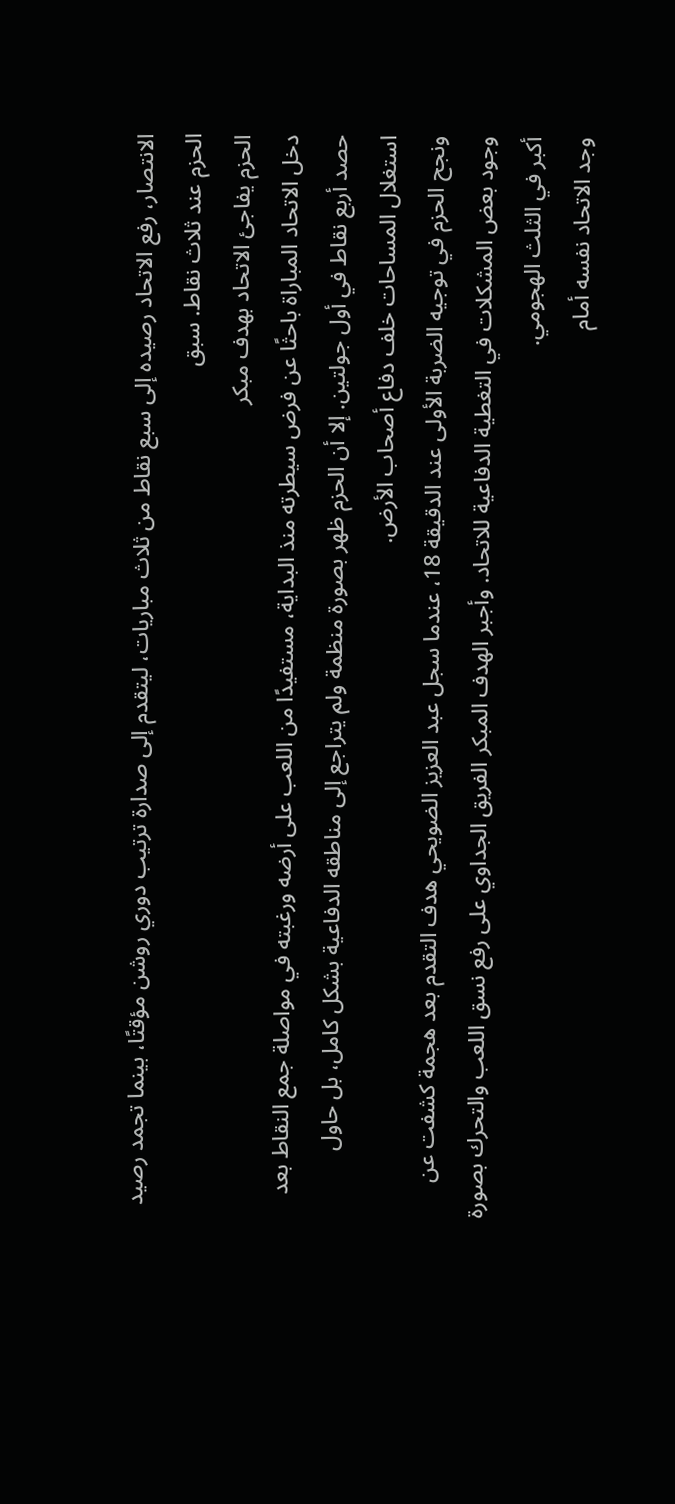الانتصار، رفع الاتحاد رصيده إلى سبع نقاط من ثلاث مباريات، ليتقدم إلى صدارة ترتيب دوري روشن مؤقتًا، بينما تجمد رصيد الحزم عند ثلاث نقاط. سبق
الحزم يفاجئ الاتحاد بهدف مبكر
دخل الاتحاد المباراة باحثًا عن فرض سيطرته منذ البداية، مستفيدًا من اللعب على أرضه ورغبته في مواصلة جمع النقاط بعد حصد أربع نقاط في أول جولتين. إلا أن الحزم ظهر بصورة منظمة ولم يتراجع إلى مناطقه الدفاعية بشكل كامل، بل حاول استغلال المساحات خلف دفاع أصحاب الأرض.
ونجح الحزم في توجيه الضربة الأولى عند الدقيقة 18، عندما سجل عبد العزيز الضويحي هدف التقدم بعد هجمة كشفت عن وجود بعض المشكلات في التغطية الدفاعية للاتحاد. وأجبر الهدف المبكر الفريق الجداوي على رفع نسق اللعب والتحرك بصورة أكبر في الثلث الهجومي.
وجد الاتحاد نفسه أمام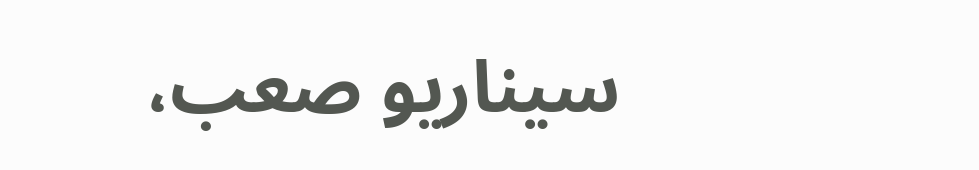سيناريو صعب،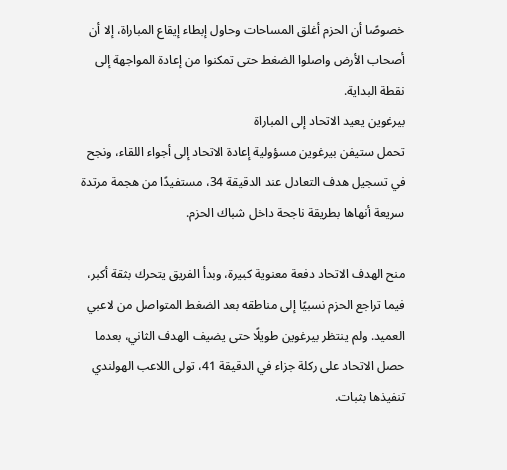خصوصًا أن الحزم أغلق المساحات وحاول إبطاء إيقاع المباراة، إلا أن أصحاب الأرض واصلوا الضغط حتى تمكنوا من إعادة المواجهة إلى نقطة البداية.
بيرغوين يعيد الاتحاد إلى المباراة
تحمل ستيفن بيرغوين مسؤولية إعادة الاتحاد إلى أجواء اللقاء، ونجح في تسجيل هدف التعادل عند الدقيقة 34، مستفيدًا من هجمة مرتدة سريعة أنهاها بطريقة ناجحة داخل شباك الحزم.

منح الهدف الاتحاد دفعة معنوية كبيرة، وبدأ الفريق يتحرك بثقة أكبر، فيما تراجع الحزم نسبيًا إلى مناطقه بعد الضغط المتواصل من لاعبي العميد. ولم ينتظر بيرغوين طويلًا حتى يضيف الهدف الثاني، بعدما حصل الاتحاد على ركلة جزاء في الدقيقة 41، تولى اللاعب الهولندي تنفيذها بثبات.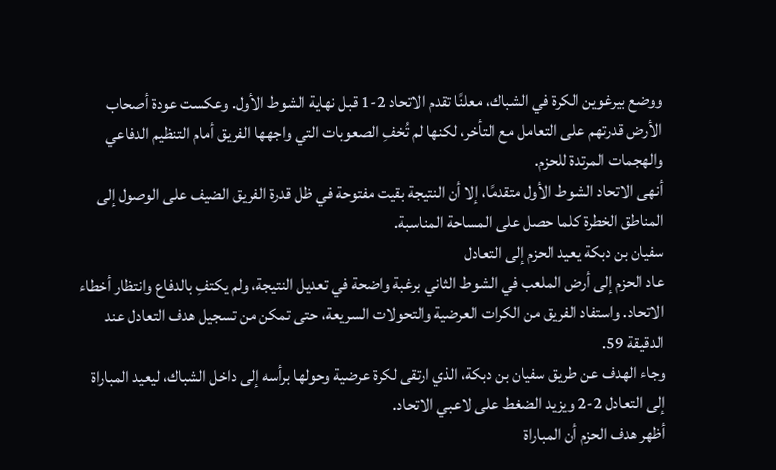ووضع بيرغوين الكرة في الشباك، معلنًا تقدم الاتحاد 2-1 قبل نهاية الشوط الأول. وعكست عودة أصحاب الأرض قدرتهم على التعامل مع التأخر، لكنها لم تُخفِ الصعوبات التي واجهها الفريق أمام التنظيم الدفاعي والهجمات المرتدة للحزم.
أنهى الاتحاد الشوط الأول متقدمًا، إلا أن النتيجة بقيت مفتوحة في ظل قدرة الفريق الضيف على الوصول إلى المناطق الخطرة كلما حصل على المساحة المناسبة.
سفيان بن دبكة يعيد الحزم إلى التعادل
عاد الحزم إلى أرض الملعب في الشوط الثاني برغبة واضحة في تعديل النتيجة، ولم يكتفِ بالدفاع وانتظار أخطاء الاتحاد. واستفاد الفريق من الكرات العرضية والتحولات السريعة، حتى تمكن من تسجيل هدف التعادل عند الدقيقة 59.
وجاء الهدف عن طريق سفيان بن دبكة، الذي ارتقى لكرة عرضية وحولها برأسه إلى داخل الشباك، ليعيد المباراة إلى التعادل 2-2 ويزيد الضغط على لاعبي الاتحاد.
أظهر هدف الحزم أن المباراة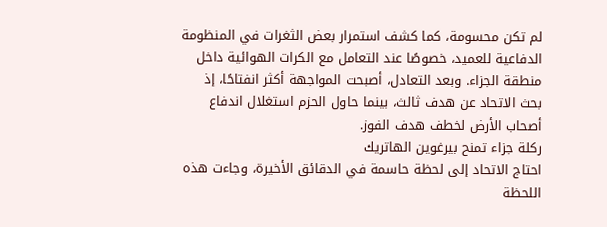لم تكن محسومة، كما كشف استمرار بعض الثغرات في المنظومة الدفاعية للعميد، خصوصًا عند التعامل مع الكرات الهوائية داخل منطقة الجزاء. وبعد التعادل، أصبحت المواجهة أكثر انفتاحًا، إذ بحث الاتحاد عن هدف ثالث، بينما حاول الحزم استغلال اندفاع أصحاب الأرض لخطف هدف الفوز.
ركلة جزاء تمنح بيرغوين الهاتريك
احتاج الاتحاد إلى لحظة حاسمة في الدقائق الأخيرة، وجاءت هذه اللحظة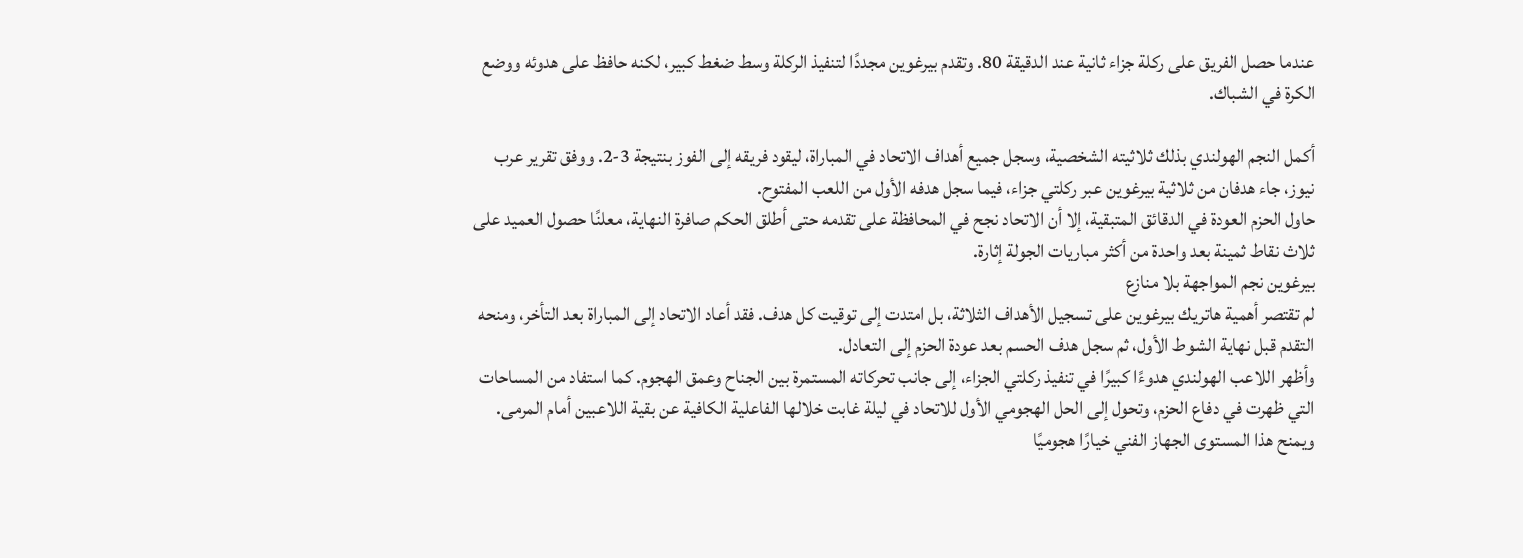عندما حصل الفريق على ركلة جزاء ثانية عند الدقيقة 80. وتقدم بيرغوين مجددًا لتنفيذ الركلة وسط ضغط كبير، لكنه حافظ على هدوئه ووضع الكرة في الشباك.

أكمل النجم الهولندي بذلك ثلاثيته الشخصية، وسجل جميع أهداف الاتحاد في المباراة، ليقود فريقه إلى الفوز بنتيجة 3-2. ووفق تقرير عرب نيوز، جاء هدفان من ثلاثية بيرغوين عبر ركلتي جزاء، فيما سجل هدفه الأول من اللعب المفتوح.
حاول الحزم العودة في الدقائق المتبقية، إلا أن الاتحاد نجح في المحافظة على تقدمه حتى أطلق الحكم صافرة النهاية، معلنًا حصول العميد على ثلاث نقاط ثمينة بعد واحدة من أكثر مباريات الجولة إثارة.
بيرغوين نجم المواجهة بلا منازع
لم تقتصر أهمية هاتريك بيرغوين على تسجيل الأهداف الثلاثة، بل امتدت إلى توقيت كل هدف. فقد أعاد الاتحاد إلى المباراة بعد التأخر، ومنحه التقدم قبل نهاية الشوط الأول، ثم سجل هدف الحسم بعد عودة الحزم إلى التعادل.
وأظهر اللاعب الهولندي هدوءًا كبيرًا في تنفيذ ركلتي الجزاء، إلى جانب تحركاته المستمرة بين الجناح وعمق الهجوم. كما استفاد من المساحات التي ظهرت في دفاع الحزم، وتحول إلى الحل الهجومي الأول للاتحاد في ليلة غابت خلالها الفاعلية الكافية عن بقية اللاعبين أمام المرمى.
ويمنح هذا المستوى الجهاز الفني خيارًا هجوميًا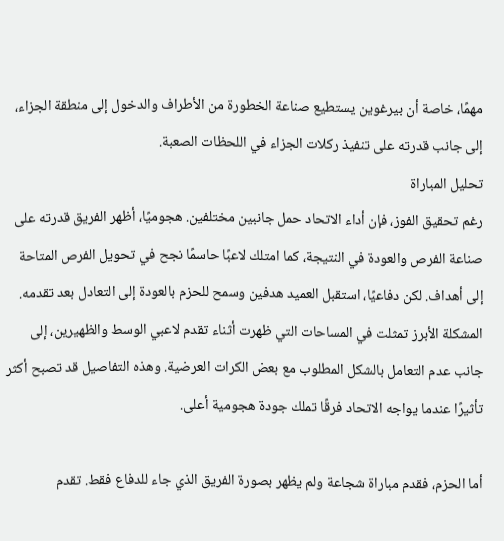مهمًا، خاصة أن بيرغوين يستطيع صناعة الخطورة من الأطراف والدخول إلى منطقة الجزاء، إلى جانب قدرته على تنفيذ ركلات الجزاء في اللحظات الصعبة.
تحليل المباراة
رغم تحقيق الفوز، فإن أداء الاتحاد حمل جانبين مختلفين. هجوميًا، أظهر الفريق قدرته على صناعة الفرص والعودة في النتيجة، كما امتلك لاعبًا حاسمًا نجح في تحويل الفرص المتاحة إلى أهداف. لكن دفاعيًا، استقبل العميد هدفين وسمح للحزم بالعودة إلى التعادل بعد تقدمه.
المشكلة الأبرز تمثلت في المساحات التي ظهرت أثناء تقدم لاعبي الوسط والظهيرين، إلى جانب عدم التعامل بالشكل المطلوب مع بعض الكرات العرضية. وهذه التفاصيل قد تصبح أكثر تأثيرًا عندما يواجه الاتحاد فرقًا تملك جودة هجومية أعلى.

أما الحزم، فقدم مباراة شجاعة ولم يظهر بصورة الفريق الذي جاء للدفاع فقط. تقدم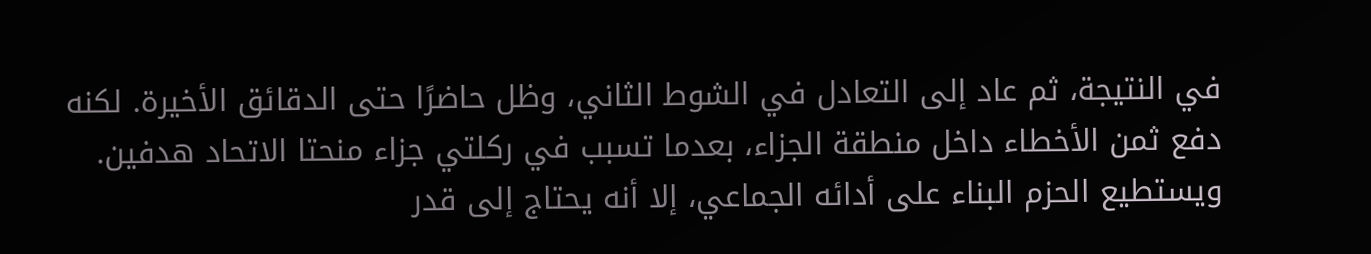في النتيجة، ثم عاد إلى التعادل في الشوط الثاني، وظل حاضرًا حتى الدقائق الأخيرة. لكنه دفع ثمن الأخطاء داخل منطقة الجزاء، بعدما تسبب في ركلتي جزاء منحتا الاتحاد هدفين.
ويستطيع الحزم البناء على أدائه الجماعي، إلا أنه يحتاج إلى قدر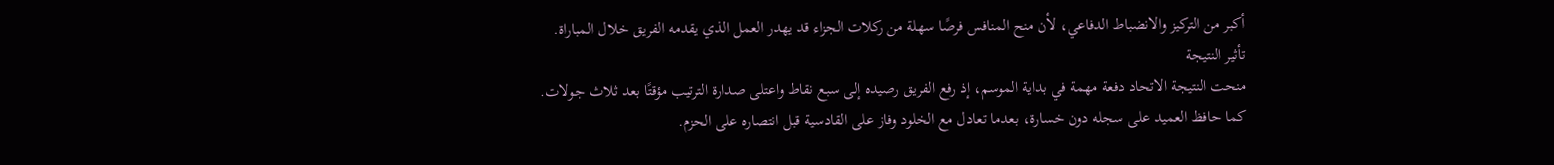أكبر من التركيز والانضباط الدفاعي، لأن منح المنافس فرصًا سهلة من ركلات الجزاء قد يهدر العمل الذي يقدمه الفريق خلال المباراة.
تأثير النتيجة
منحت النتيجة الاتحاد دفعة مهمة في بداية الموسم، إذ رفع الفريق رصيده إلى سبع نقاط واعتلى صدارة الترتيب مؤقتًا بعد ثلاث جولات. كما حافظ العميد على سجله دون خسارة، بعدما تعادل مع الخلود وفاز على القادسية قبل انتصاره على الحزم.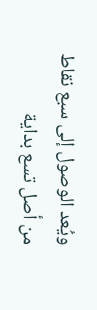ويُعد الوصول إلى سبع نقاط من أصل تسع بداية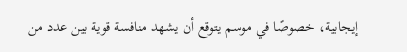إيجابية، خصوصًا في موسم يتوقع أن يشهد منافسة قوية بين عدد من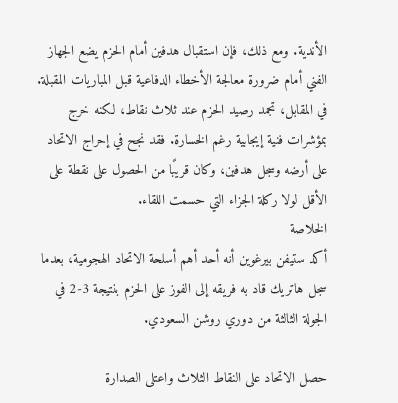الأندية. ومع ذلك، فإن استقبال هدفين أمام الحزم يضع الجهاز الفني أمام ضرورة معالجة الأخطاء الدفاعية قبل المباريات المقبلة.
في المقابل، تجمد رصيد الحزم عند ثلاث نقاط، لكنه خرج بمؤشرات فنية إيجابية رغم الخسارة. فقد نجح في إحراج الاتحاد على أرضه وسجل هدفين، وكان قريبًا من الحصول على نقطة على الأقل لولا ركلة الجزاء التي حسمت اللقاء.
الخلاصة
أكد ستيفن بيرغوين أنه أحد أهم أسلحة الاتحاد الهجومية، بعدما سجل هاتريك قاد به فريقه إلى الفوز على الحزم بنتيجة 3-2 في الجولة الثالثة من دوري روشن السعودي.

حصل الاتحاد على النقاط الثلاث واعتلى الصدارة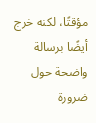مؤقتًا، لكنه خرج أيضًا برسالة واضحة حول ضرورة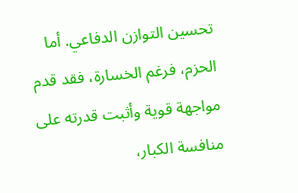تحسين التوازن الدفاعي. أما الحزم، فرغم الخسارة، فقد قدم مواجهة قوية وأثبت قدرته على منافسة الكبار،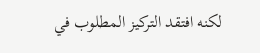لكنه افتقد التركيز المطلوب في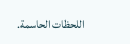اللحظات الحاسمة.